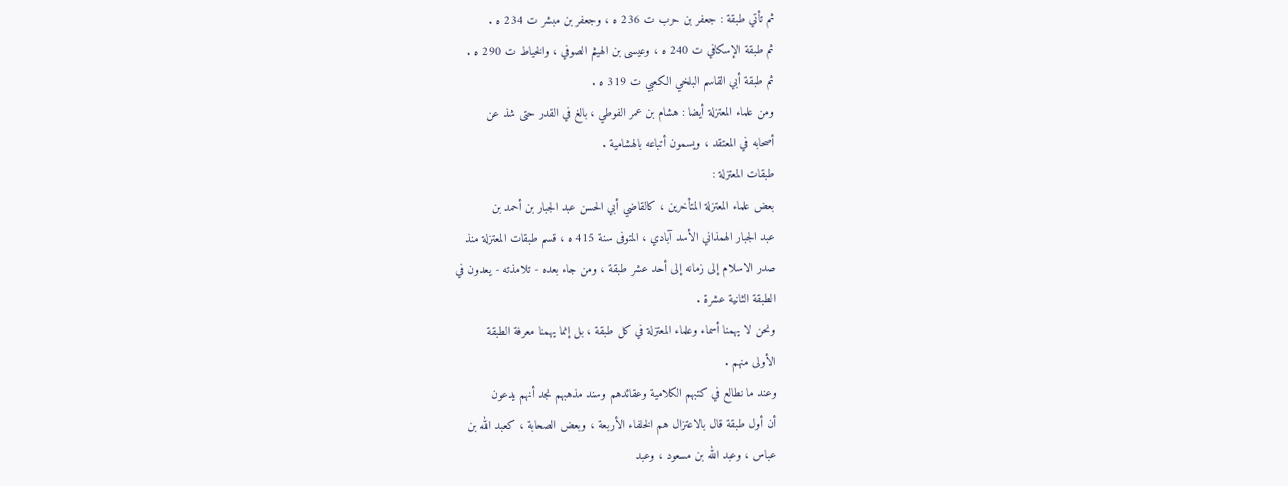ثم تأتي طبقة : جعفر بن حرب ت 236 ه ، وجعفر بن مبشر ت 234 ه .
ثم طبقة الإسكافي ت 240 ه ، وعيسى بن الهيثم الصوفي ، والخياط ت 290 ه .
ثم طبقة أبي القاسم البلخي الكعبي ت 319 ه .
ومن علماء المعتزلة أيضا : هشام بن عمر الفوطي ، بالغ في القدر حتى شذ عن
أصحابه في المعتقد ، ويسمون أتباعه بالهشامية .
طبقات المعتزلة :
بعض علماء المعتزلة المتأخرين ، كالقاضي أبي الحسن عبد الجبار بن أحمد بن
عبد الجبار الهمذاني الأسد آبادي ، المتوفى سنة 415 ه ، قسم طبقات المعتزلة منذ
صدر الاسلام إلى زمانه إلى أحد عشر طبقة ، ومن جاء بعده - تلامذته - يعدون في
الطبقة الثانية عشرة .
ونحن لا يهمنا أسماء وعلماء المعتزلة في كل طبقة ، بل إنما يهمنا معرفة الطبقة
الأولى منهم .
وعند ما نطالع في كتبهم الكلامية وعقائدهم وسند مذهبهم نجد أنهم يدعون
أن أول طبقة قال بالاعتزال هم الخلفاء الأربعة ، وبعض الصحابة ، كعبد الله بن
عباس ، وعبد الله بن مسعود ، وعبد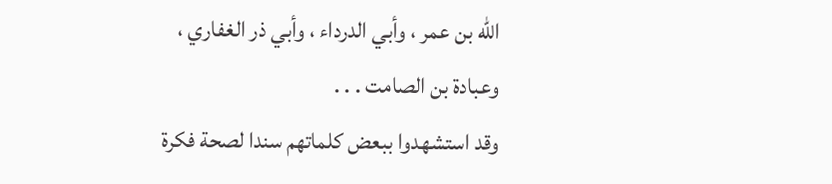الله بن عمر ، وأبي الدرداء ، وأبي ذر الغفاري ،
وعبادة بن الصامت . . .
وقد استشهدوا ببعض كلماتهم سندا لصحة فكرة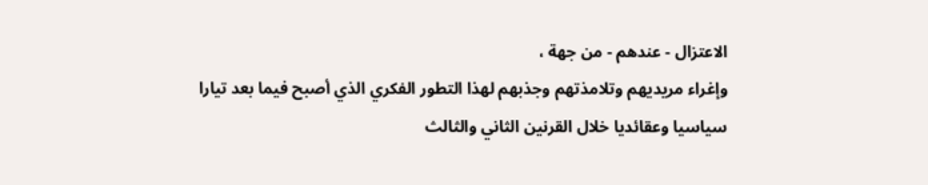الاعتزال - عندهم - من جهة ،
وإغراء مريديهم وتلامذتهم وجذبهم لهذا التطور الفكري الذي أصبح فيما بعد تيارا
سياسيا وعقائديا خلال القرنين الثاني والثالث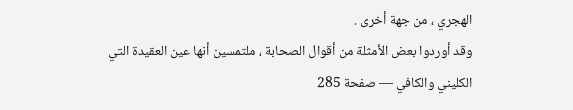الهجري ، من جهة أخرى .
وقد أوردوا بعض الأمثلة من أقوال الصحابة ، ملتمسين أنها عين العقيدة التي
الكليني والكافي — صفحة 285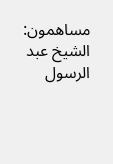مساهمون: الشيخ عبد الرسول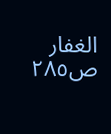الغفار
ص٢٨٥